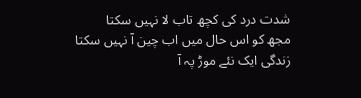شدت درد کی کچھ تاب لا نہیں سکتا
مجھ کو اس حال میں اب چین آ نہیں سکتا
زندگی ایک نئے موڑ پہ آ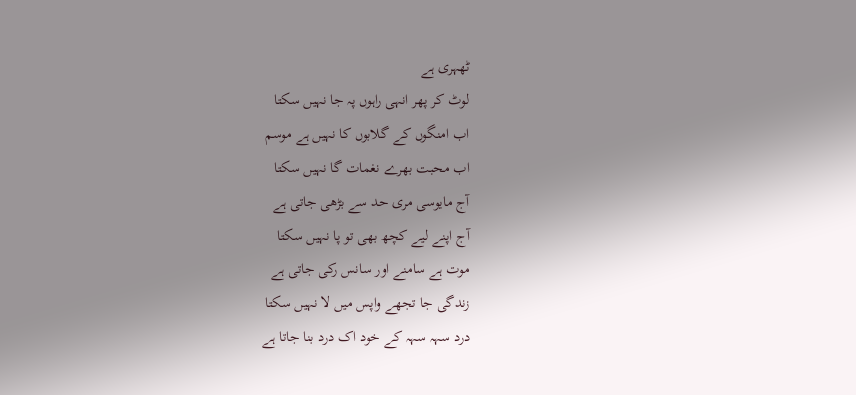ٹھہری ہے
لوٹ کر پھر انہی راہوں پہ جا نہیں سکتا
اب امنگوں کے گلابوں کا نہیں ہے موسم
اب محبت بھرے نغمات گا نہیں سکتا
آج مایوسی مری حد سے بڑھی جاتی ہے
آج اپنے لیے کچھ بھی تو پا نہیں سکتا
موت ہے سامنے اور سانس رکی جاتی ہے
زندگی جا تجھے واپس میں لا نہیں سکتا
درد سہہ سہہ کے خود اک درد بنا جاتا ہے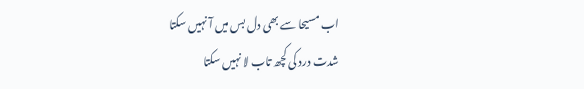اب مسیحا سے بھی دل بس میں آ نہیں سکتا
شدت درد کی کچھ تاب لا نہیں سکتا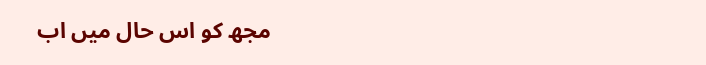مجھ کو اس حال میں اب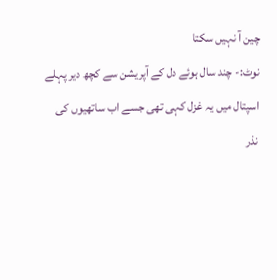چین آ نہیں سکتا
نوٹ:- چند سال ہوئے دل کے آپریشن سے کچھ دیر پہلے
اسپتال میں یہ غزل کہی تھی جسے اب ساتھیوں کی
نذر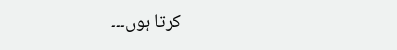کرتا ہوں۔۔۔